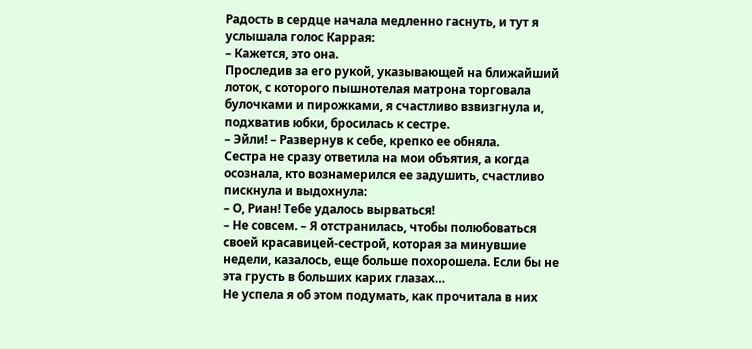Радость в сердце начала медленно гаснуть, и тут я услышала голос Каррая:
– Кажется, это она.
Проследив за его рукой, указывающей на ближайший лоток, с которого пышнотелая матрона торговала булочками и пирожками, я счастливо взвизгнула и, подхватив юбки, бросилась к сестре.
– Эйли! – Развернув к себе, крепко ее обняла.
Сестра не сразу ответила на мои объятия, а когда осознала, кто вознамерился ее задушить, счастливо пискнула и выдохнула:
– О, Риан! Тебе удалось вырваться!
– Не совсем. – Я отстранилась, чтобы полюбоваться своей красавицей-сестрой, которая за минувшие недели, казалось, еще больше похорошела. Если бы не эта грусть в больших карих глазах…
Не успела я об этом подумать, как прочитала в них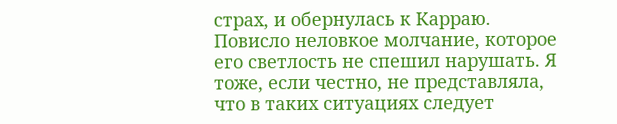страх, и обернулась к Карраю.
Повисло неловкое молчание, которое его светлость не спешил нарушать. Я тоже, если честно, не представляла, что в таких ситуациях следует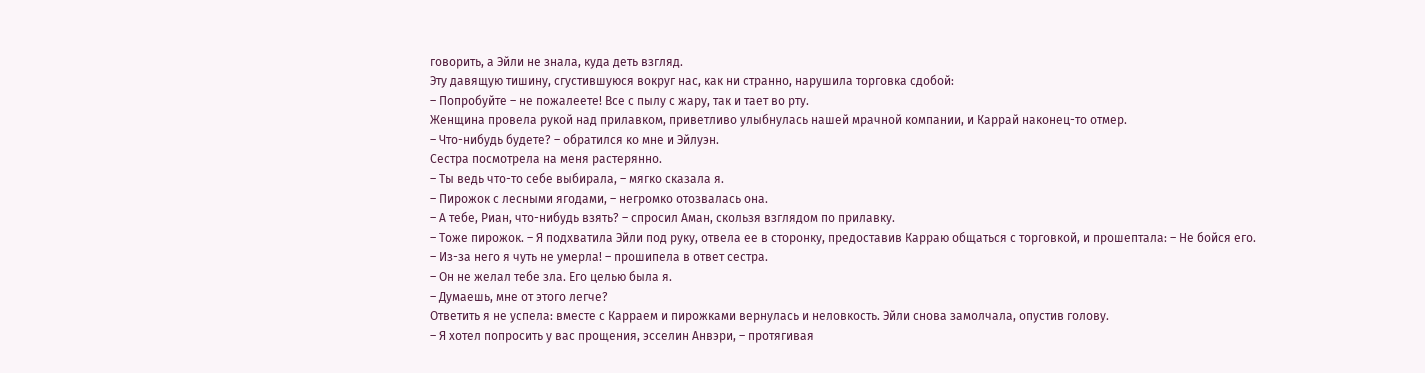говорить, а Эйли не знала, куда деть взгляд.
Эту давящую тишину, сгустившуюся вокруг нас, как ни странно, нарушила торговка сдобой:
– Попробуйте – не пожалеете! Все с пылу с жару, так и тает во рту.
Женщина провела рукой над прилавком, приветливо улыбнулась нашей мрачной компании, и Каррай наконец-то отмер.
– Что-нибудь будете? – обратился ко мне и Эйлуэн.
Сестра посмотрела на меня растерянно.
– Ты ведь что-то себе выбирала, – мягко сказала я.
– Пирожок с лесными ягодами, – негромко отозвалась она.
– А тебе, Риан, что-нибудь взять? – спросил Аман, скользя взглядом по прилавку.
– Тоже пирожок. – Я подхватила Эйли под руку, отвела ее в сторонку, предоставив Карраю общаться с торговкой, и прошептала: – Не бойся его.
– Из-за него я чуть не умерла! – прошипела в ответ сестра.
– Он не желал тебе зла. Его целью была я.
– Думаешь, мне от этого легче?
Ответить я не успела: вместе с Карраем и пирожками вернулась и неловкость. Эйли снова замолчала, опустив голову.
– Я хотел попросить у вас прощения, эсселин Анвэри, – протягивая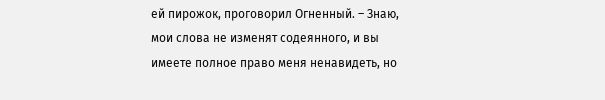ей пирожок, проговорил Огненный. – Знаю, мои слова не изменят содеянного, и вы имеете полное право меня ненавидеть, но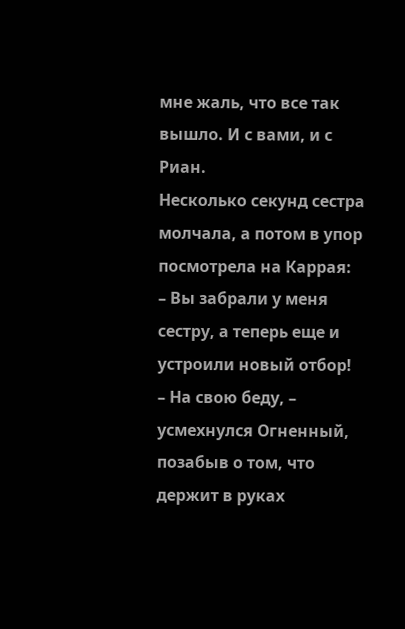мне жаль, что все так вышло. И с вами, и с Риан.
Несколько секунд сестра молчала, а потом в упор посмотрела на Каррая:
– Вы забрали у меня сестру, а теперь еще и устроили новый отбор!
– На свою беду, – усмехнулся Огненный, позабыв о том, что держит в руках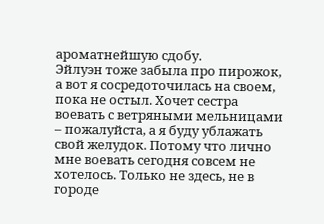ароматнейшую сдобу.
Эйлуэн тоже забыла про пирожок, а вот я сосредоточилась на своем, пока не остыл. Хочет сестра воевать с ветряными мельницами – пожалуйста, а я буду ублажать свой желудок. Потому что лично мне воевать сегодня совсем не хотелось. Только не здесь, не в городе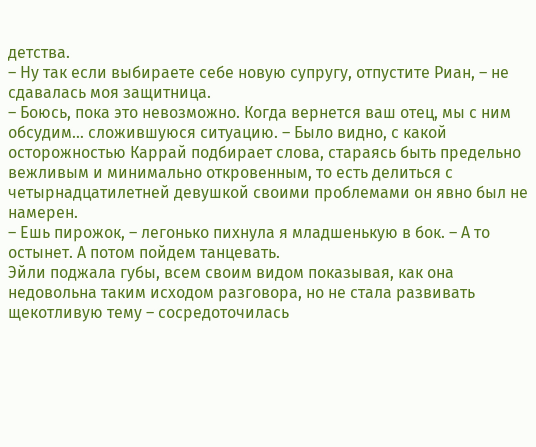детства.
– Ну так если выбираете себе новую супругу, отпустите Риан, – не сдавалась моя защитница.
– Боюсь, пока это невозможно. Когда вернется ваш отец, мы с ним обсудим… сложившуюся ситуацию. – Было видно, с какой осторожностью Каррай подбирает слова, стараясь быть предельно вежливым и минимально откровенным, то есть делиться с четырнадцатилетней девушкой своими проблемами он явно был не намерен.
– Ешь пирожок, – легонько пихнула я младшенькую в бок. – А то остынет. А потом пойдем танцевать.
Эйли поджала губы, всем своим видом показывая, как она недовольна таким исходом разговора, но не стала развивать щекотливую тему – сосредоточилась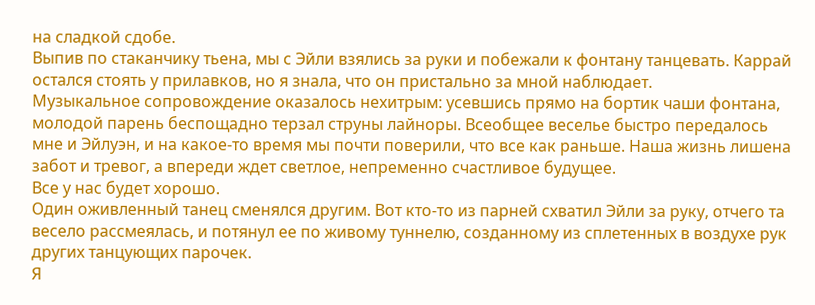на сладкой сдобе.
Выпив по стаканчику тьена, мы с Эйли взялись за руки и побежали к фонтану танцевать. Каррай остался стоять у прилавков, но я знала, что он пристально за мной наблюдает.
Музыкальное сопровождение оказалось нехитрым: усевшись прямо на бортик чаши фонтана, молодой парень беспощадно терзал струны лайноры. Всеобщее веселье быстро передалось мне и Эйлуэн, и на какое-то время мы почти поверили, что все как раньше. Наша жизнь лишена забот и тревог, а впереди ждет светлое, непременно счастливое будущее.
Все у нас будет хорошо.
Один оживленный танец сменялся другим. Вот кто-то из парней схватил Эйли за руку, отчего та весело рассмеялась, и потянул ее по живому туннелю, созданному из сплетенных в воздухе рук других танцующих парочек.
Я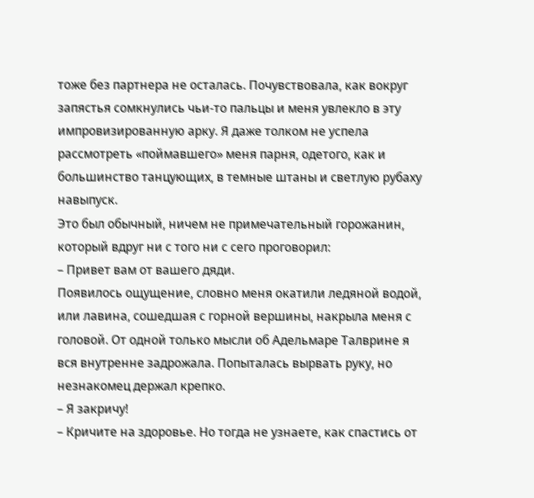тоже без партнера не осталась. Почувствовала, как вокруг запястья сомкнулись чьи-то пальцы и меня увлекло в эту импровизированную арку. Я даже толком не успела рассмотреть «поймавшего» меня парня, одетого, как и большинство танцующих, в темные штаны и светлую рубаху навыпуск.
Это был обычный, ничем не примечательный горожанин, который вдруг ни с того ни с сего проговорил:
– Привет вам от вашего дяди.
Появилось ощущение, словно меня окатили ледяной водой, или лавина, сошедшая с горной вершины, накрыла меня с головой. От одной только мысли об Адельмаре Талврине я вся внутренне задрожала. Попыталась вырвать руку, но незнакомец держал крепко.
– Я закричу!
– Кричите на здоровье. Но тогда не узнаете, как спастись от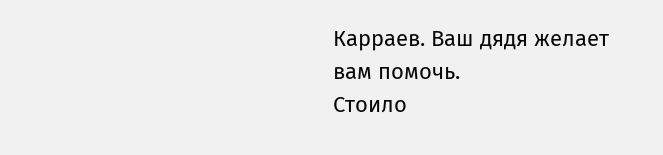Карраев. Ваш дядя желает вам помочь.
Стоило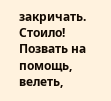закричать. Стоило! Позвать на помощь, велеть,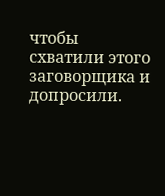чтобы схватили этого заговорщика и допросили.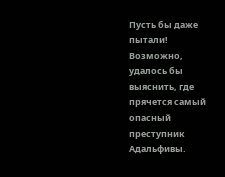Пусть бы даже пытали! Возможно, удалось бы выяснить, где прячется самый опасный преступник Адальфивы.